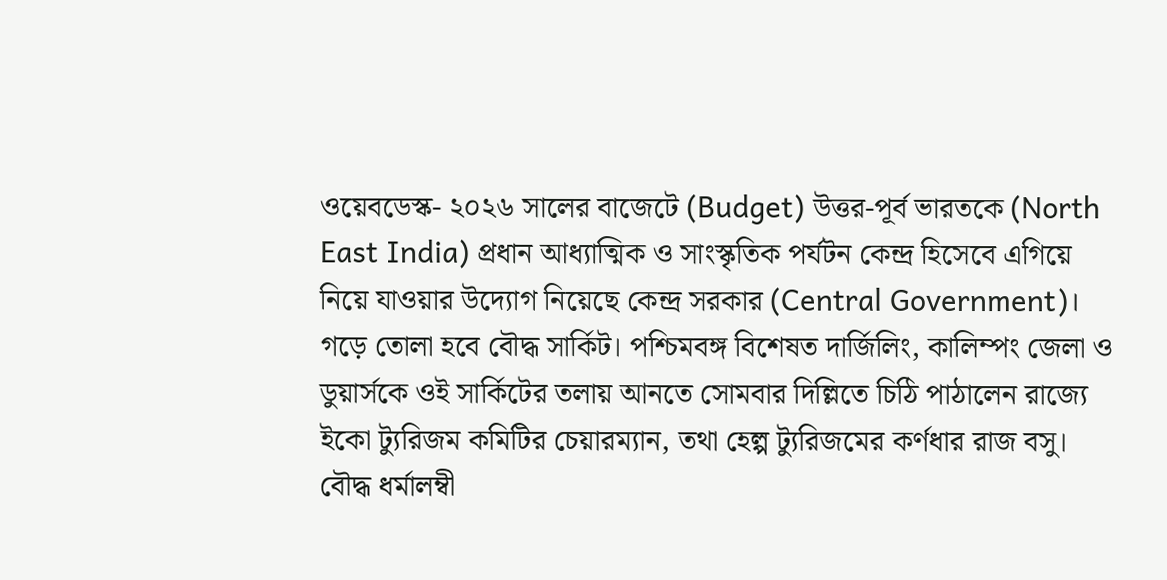ওয়েবডেস্ক- ২০২৬ সালের বাজেটে (Budget) উত্তর-পূর্ব ভারতকে (North East India) প্রধান আধ্যাত্মিক ও সাংস্কৃতিক পর্যটন কেন্দ্র হিসেবে এগিয়ে নিয়ে যাওয়ার উদ্যোগ নিয়েছে কেন্দ্র সরকার (Central Government)। গড়ে তোলা হবে বৌদ্ধ সার্কিট। পশ্চিমবঙ্গ বিশেষত দার্জিলিং, কালিম্পং জেলা ও ডুয়ার্সকে ওই সার্কিটের তলায় আনতে সোমবার দিল্লিতে চিঠি পাঠালেন রাজ্যে ইকো ট্যুরিজম কমিটির চেয়ারম্যান, তথা হেল্প ট্যুরিজমের কর্ণধার রাজ বসু।
বৌদ্ধ ধর্মালম্বী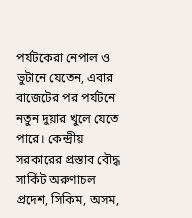পর্যটকেরা নেপাল ও ভুটানে যেতেন, এবার বাজেটের পর পর্যটনে নতুন দুয়ার খুলে যেতে পারে। কেন্দ্রীয় সরকারের প্রস্তাব বৌদ্ধ সার্কিট অরুণাচল প্রদেশ, সিকিম, অসম,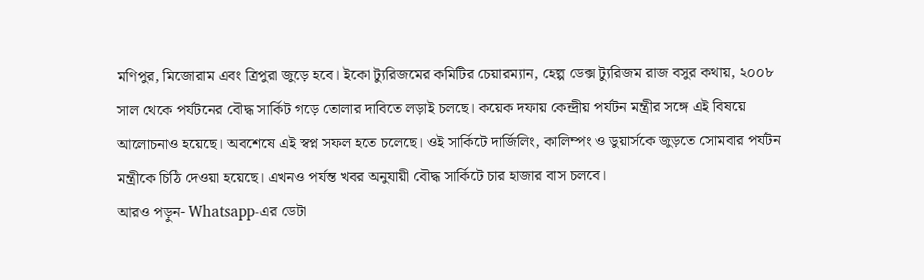মণিপুর, মিজোরাম এবং ত্রিপুরা জুড়ে হবে। ইকো ট্যুরিজমের কমিটির চেয়ারম্যান, হেল্প ডেক্স ট্যুরিজম রাজ বসুর কথায়, ২০০৮ সাল থেকে পর্যটনের বৌদ্ধ সার্কিট গড়ে তোলার দাবিতে লড়াই চলছে। কয়েক দফায় কেন্দ্রীয় পর্যটন মন্ত্রীর সঙ্গে এই বিষয়ে আলোচনাও হয়েছে। অবশেষে এই স্বপ্ন সফল হতে চলেছে। ওই সার্কিটে দার্জিলিং, কালিম্পং ও ডুয়ার্সকে জুড়তে সোমবার পর্যটন মন্ত্রীকে চিঠি দেওয়া হয়েছে। এখনও পর্যন্ত খবর অনুযায়ী বৌদ্ধ সার্কিটে চার হাজার বাস চলবে।
আরও পড়ুন- Whatsapp-এর ডেটা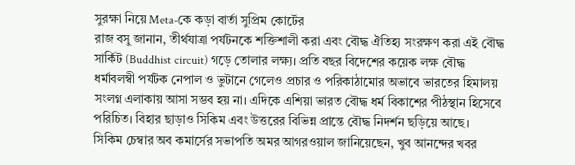সুরক্ষা নিয়ে Meta-কে কড়া বার্তা সুপ্রিম কোর্টের
রাজ বসু জানান, তীর্থযাত্রা পর্যটনকে শক্তিশালী করা এবং বৌদ্ধ ঐতিহ্য সংরক্ষণ করা এই বৌদ্ধ সার্কিট (Buddhist circuit) গড়ে তোলার লক্ষ্য। প্রতি বছর বিদেশের কয়েক লক্ষ বৌদ্ধ ধর্মাবলম্বী পর্যটক নেপাল ও ভুটানে গেলেও প্রচার ও পরিকাঠামোর অভাবে ভারতের হিমালয় সংলগ্ন এলাকায় আসা সম্ভব হয় না। এদিকে এশিয়া ভারত বৌদ্ধ ধর্ম বিকাশের পীঠস্থান হিসেবে পরিচিত। বিহার ছাড়াও সিকিম এবং উত্তরের বিভিন্ন প্রান্তে বৌদ্ধ নিদর্শন ছড়িয়ে আছে।
সিকিম চেম্বার অব কমার্সের সভাপতি অমর আগরওয়াল জানিয়েছেন, খুব আনন্দের খবর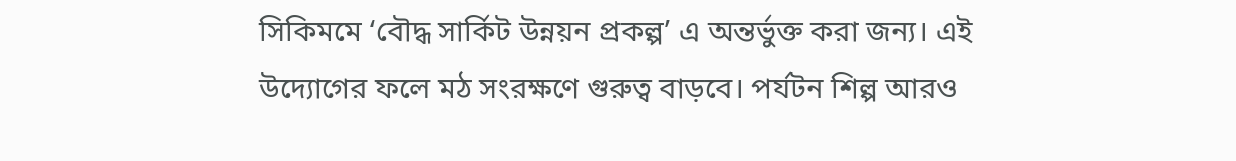সিকিমমে ‘বৌদ্ধ সার্কিট উন্নয়ন প্রকল্প’ এ অন্তর্ভুক্ত করা জন্য। এই উদ্যোগের ফলে মঠ সংরক্ষণে গুরুত্ব বাড়বে। পর্যটন শিল্প আরও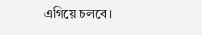এগিয়ে চলবে।